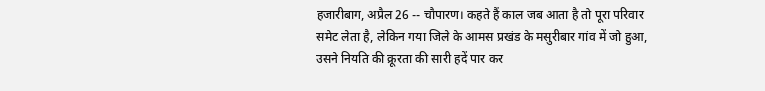हजारीबाग, अप्रैल 26 -- चौपारण। कहते हैं काल जब आता है तो पूरा परिवार समेट लेता है, लेकिन गया जिले के आमस प्रखंड के मसुरीबार गांव में जो हुआ, उसने नियति की क्रूरता की सारी हदें पार कर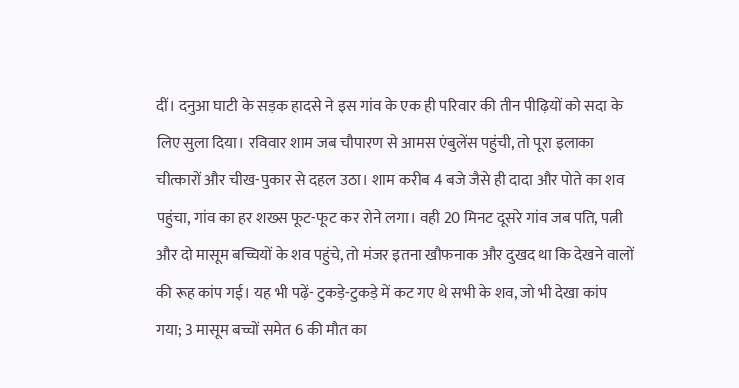दीं। दनुआ घाटी के सड़क हादसे ने इस गांव के एक ही परिवार की तीन पीढ़ियों को सदा के लिए सुला दिया। रविवार शाम जब चौपारण से आमस एंबुलेंस पहुंची, तो पूरा इलाका चीत्कारों और चीख-पुकार से दहल उठा। शाम करीब 4 बजे जैसे ही दादा और पोते का शव पहुंचा, गांव का हर शख्स फूट-फूट कर रोने लगा। वही 20 मिनट दूसरे गांव जब पति, पत्नी और दो मासूम बच्चियों के शव पहुंचे, तो मंजर इतना खौफनाक और दुखद था कि देखने वालों की रूह कांप गई। यह भी पढ़ें- टुकड़े-टुकड़े में कट गए थे सभी के शव, जो भी देखा कांप गया; 3 मासूम बच्चों समेत 6 की मौत का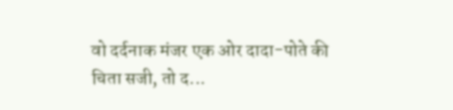वो दर्दनाक मंजर एक ओर दादा-पोते की चिता सजी, तो द...